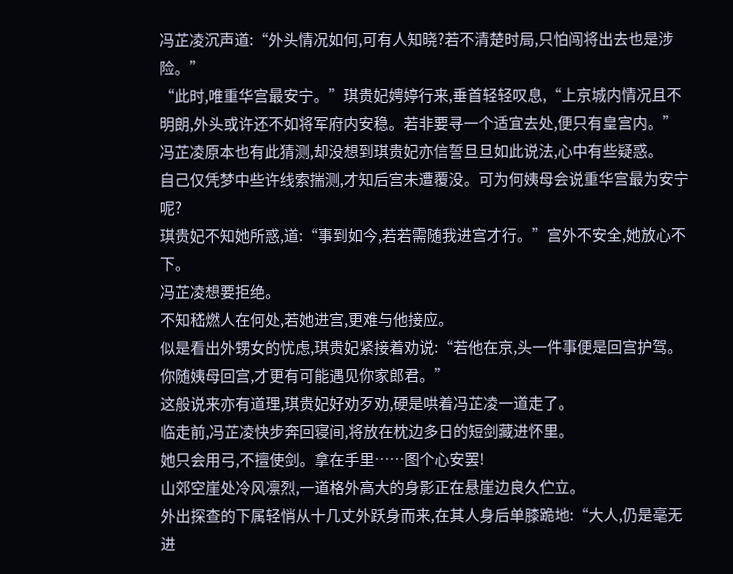冯芷凌沉声道:“外头情况如何,可有人知晓?若不清楚时局,只怕闯将出去也是涉险。”
“此时,唯重华宫最安宁。”琪贵妃娉婷行来,垂首轻轻叹息,“上京城内情况且不明朗,外头或许还不如将军府内安稳。若非要寻一个适宜去处,便只有皇宫内。”
冯芷凌原本也有此猜测,却没想到琪贵妃亦信誓旦旦如此说法,心中有些疑惑。
自己仅凭梦中些许线索揣测,才知后宫未遭覆没。可为何姨母会说重华宫最为安宁呢?
琪贵妃不知她所惑,道:“事到如今,若若需随我进宫才行。”宫外不安全,她放心不下。
冯芷凌想要拒绝。
不知嵇燃人在何处,若她进宫,更难与他接应。
似是看出外甥女的忧虑,琪贵妃紧接着劝说:“若他在京,头一件事便是回宫护驾。你随姨母回宫,才更有可能遇见你家郎君。”
这般说来亦有道理,琪贵妃好劝歹劝,硬是哄着冯芷凌一道走了。
临走前,冯芷凌快步奔回寝间,将放在枕边多日的短剑藏进怀里。
她只会用弓,不擅使剑。拿在手里……图个心安罢!
山郊空崖处冷风凛烈,一道格外高大的身影正在悬崖边良久伫立。
外出探查的下属轻悄从十几丈外跃身而来,在其人身后单膝跪地:“大人,仍是毫无进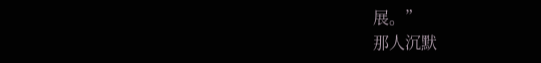展。”
那人沉默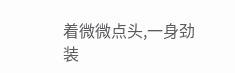着微微点头,一身劲装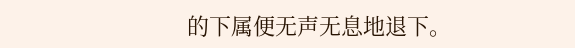的下属便无声无息地退下。